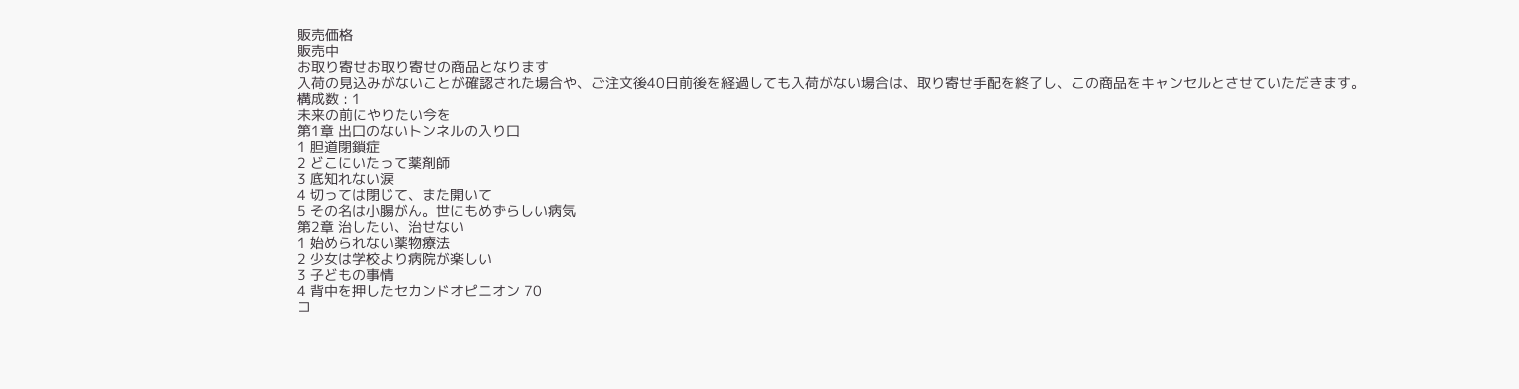販売価格
販売中
お取り寄せお取り寄せの商品となります
入荷の見込みがないことが確認された場合や、ご注文後40日前後を経過しても入荷がない場合は、取り寄せ手配を終了し、この商品をキャンセルとさせていただきます。
構成数 : 1
未来の前にやりたい今を
第1章 出口のないトンネルの入り口
1 胆道閉鎖症
2 どこにいたって薬剤師
3 底知れない涙
4 切っては閉じて、また開いて
5 その名は小腸がん。世にもめずらしい病気
第2章 治したい、治せない
1 始められない薬物療法
2 少女は学校より病院が楽しい
3 子どもの事情
4 背中を押したセカンドオピニオン 70
コ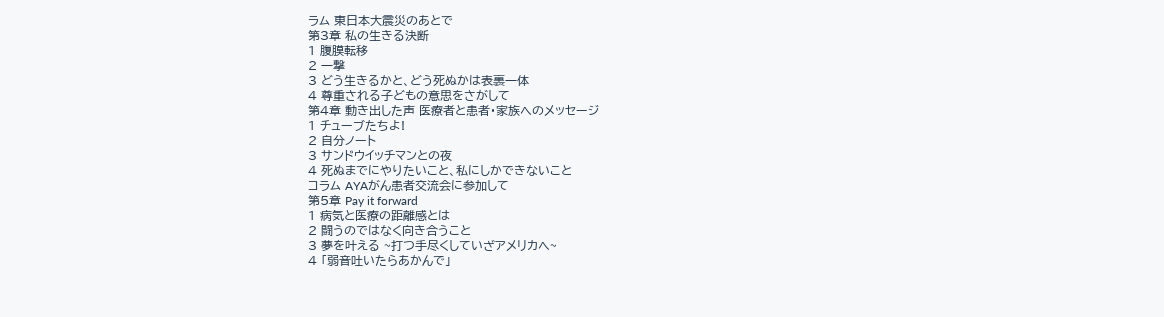ラム 東日本大震災のあとで
第3章 私の生きる決断
1 腹膜転移
2 一撃
3 どう生きるかと、どう死ぬかは表裏一体
4 尊重される子どもの意思をさがして
第4章 動き出した声 医療者と患者・家族へのメッセージ
1 チューブたちよ!
2 自分ノート
3 サンドウイッチマンとの夜
4 死ぬまでにやりたいこと、私にしかできないこと
コラム AYAがん患者交流会に参加して
第5章 Pay it forward
1 病気と医療の距離感とは
2 闘うのではなく向き合うこと
3 夢を叶える ~打つ手尽くしていざアメリカへ~
4 「弱音吐いたらあかんで」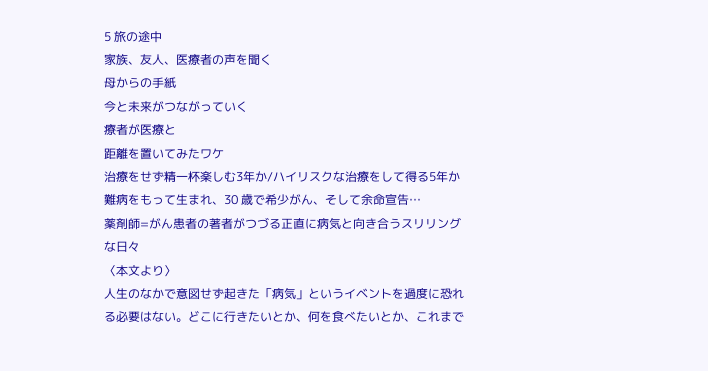5 旅の途中
家族、友人、医療者の声を聞く
母からの手紙
今と未来がつながっていく
療者が医療と
距離を置いてみたワケ
治療をせず精一杯楽しむ3年か/ハイリスクな治療をして得る5年か
難病をもって生まれ、30 歳で希少がん、そして余命宣告…
薬剤師=がん患者の著者がつづる正直に病気と向き合うスリリングな日々
〈本文より〉
人生のなかで意図せず起きた「病気」というイベントを過度に恐れる必要はない。どこに行きたいとか、何を食べたいとか、これまで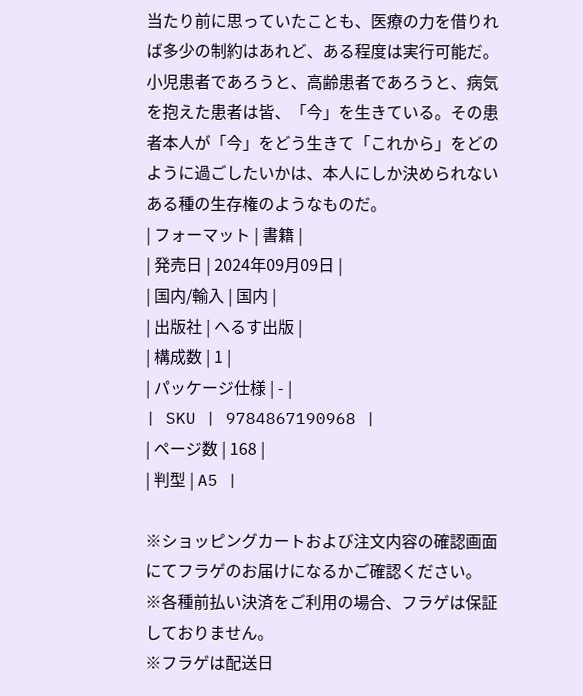当たり前に思っていたことも、医療の力を借りれば多少の制約はあれど、ある程度は実行可能だ。小児患者であろうと、高齢患者であろうと、病気を抱えた患者は皆、「今」を生きている。その患者本人が「今」をどう生きて「これから」をどのように過ごしたいかは、本人にしか決められないある種の生存権のようなものだ。
| フォーマット | 書籍 |
| 発売日 | 2024年09月09日 |
| 国内/輸入 | 国内 |
| 出版社 | へるす出版 |
| 構成数 | 1 |
| パッケージ仕様 | - |
| SKU | 9784867190968 |
| ページ数 | 168 |
| 判型 | A5 |

※ショッピングカートおよび注文内容の確認画面にてフラゲのお届けになるかご確認ください。
※各種前払い決済をご利用の場合、フラゲは保証しておりません。
※フラゲは配送日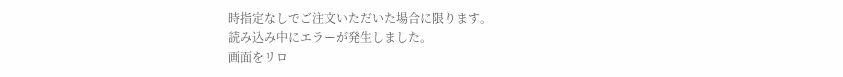時指定なしでご注文いただいた場合に限ります。
読み込み中にエラーが発生しました。
画面をリロ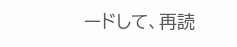ードして、再読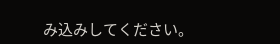み込みしてください。